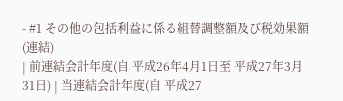- #1 その他の包括利益に係る組替調整額及び税効果額(連結)
| 前連結会計年度(自 平成26年4月1日至 平成27年3月31日) | 当連結会計年度(自 平成27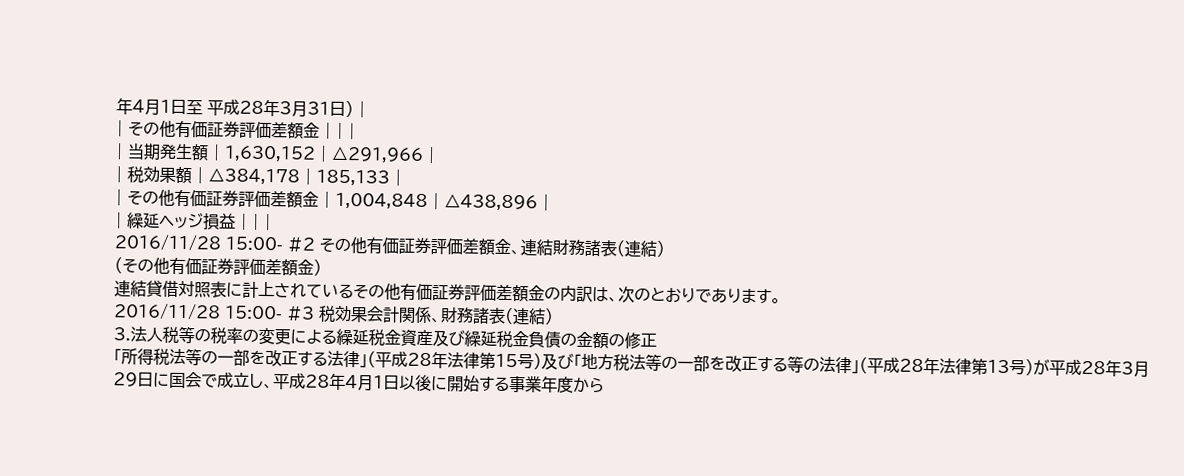年4月1日至 平成28年3月31日) |
| その他有価証券評価差額金 | | |
| 当期発生額 | 1,630,152 | △291,966 |
| 税効果額 | △384,178 | 185,133 |
| その他有価証券評価差額金 | 1,004,848 | △438,896 |
| 繰延ヘッジ損益 | | |
2016/11/28 15:00- #2 その他有価証券評価差額金、連結財務諸表(連結)
(その他有価証券評価差額金)
連結貸借対照表に計上されているその他有価証券評価差額金の内訳は、次のとおりであります。
2016/11/28 15:00- #3 税効果会計関係、財務諸表(連結)
3.法人税等の税率の変更による繰延税金資産及び繰延税金負債の金額の修正
「所得税法等の一部を改正する法律」(平成28年法律第15号)及び「地方税法等の一部を改正する等の法律」(平成28年法律第13号)が平成28年3月29日に国会で成立し、平成28年4月1日以後に開始する事業年度から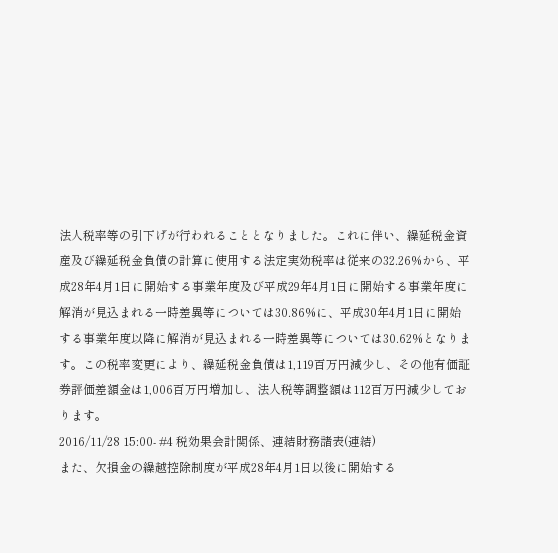法人税率等の引下げが行われることとなりました。これに伴い、繰延税金資産及び繰延税金負債の計算に使用する法定実効税率は従来の32.26%から、平成28年4月1日に開始する事業年度及び平成29年4月1日に開始する事業年度に解消が見込まれる一時差異等については30.86%に、平成30年4月1日に開始する事業年度以降に解消が見込まれる一時差異等については30.62%となります。この税率変更により、繰延税金負債は1,119百万円減少し、その他有価証券評価差額金は1,006百万円増加し、法人税等調整額は112百万円減少しております。
2016/11/28 15:00- #4 税効果会計関係、連結財務諸表(連結)
また、欠損金の繰越控除制度が平成28年4月1日以後に開始する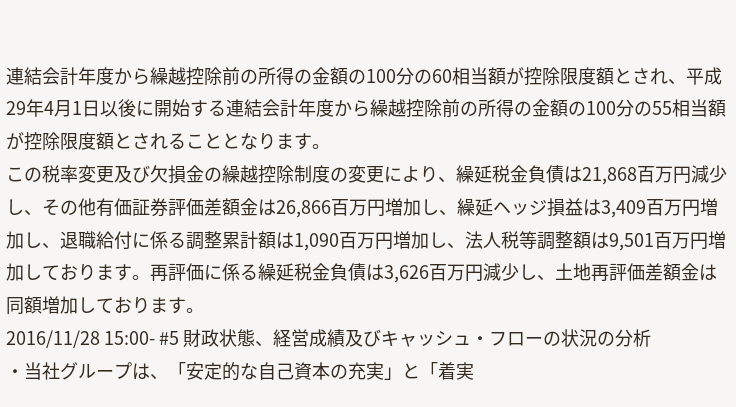連結会計年度から繰越控除前の所得の金額の100分の60相当額が控除限度額とされ、平成29年4月1日以後に開始する連結会計年度から繰越控除前の所得の金額の100分の55相当額が控除限度額とされることとなります。
この税率変更及び欠損金の繰越控除制度の変更により、繰延税金負債は21,868百万円減少し、その他有価証券評価差額金は26,866百万円増加し、繰延ヘッジ損益は3,409百万円増加し、退職給付に係る調整累計額は1,090百万円増加し、法人税等調整額は9,501百万円増加しております。再評価に係る繰延税金負債は3,626百万円減少し、土地再評価差額金は同額増加しております。
2016/11/28 15:00- #5 財政状態、経営成績及びキャッシュ・フローの状況の分析
・当社グループは、「安定的な自己資本の充実」と「着実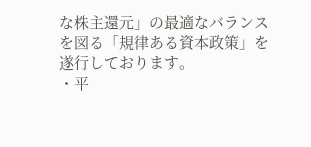な株主還元」の最適なバランスを図る「規律ある資本政策」を遂行しております。
・平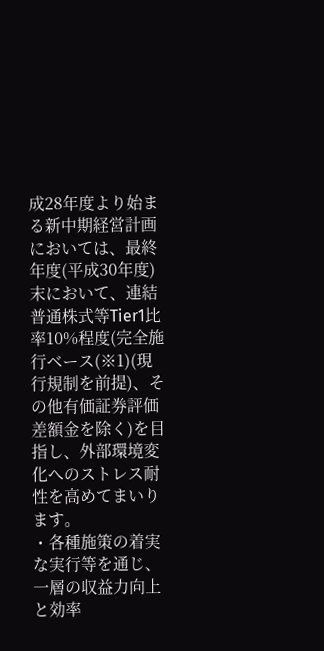成28年度より始まる新中期経営計画においては、最終年度(平成30年度)末において、連結普通株式等Tier1比率10%程度(完全施行ベース(※1)(現行規制を前提)、その他有価証券評価差額金を除く)を目指し、外部環境変化へのストレス耐性を高めてまいります。
・各種施策の着実な実行等を通じ、一層の収益力向上と効率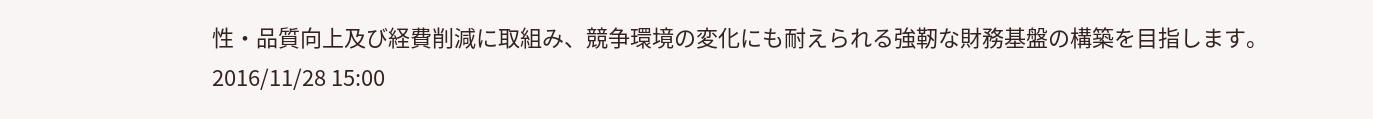性・品質向上及び経費削減に取組み、競争環境の変化にも耐えられる強靭な財務基盤の構築を目指します。
2016/11/28 15:00